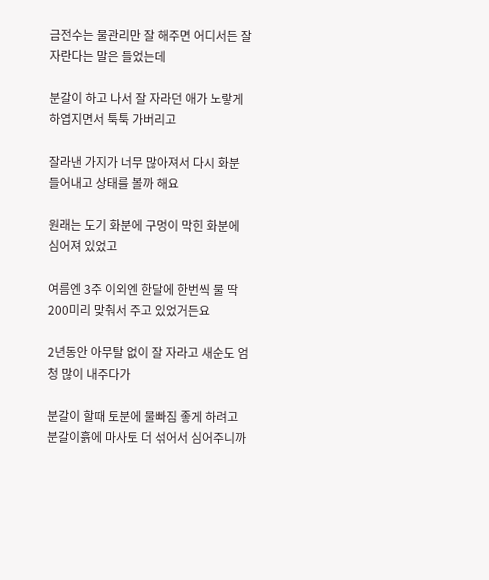금전수는 물관리만 잘 해주면 어디서든 잘 자란다는 말은 들었는데

분갈이 하고 나서 잘 자라던 애가 노랗게 하엽지면서 툭툭 가버리고

잘라낸 가지가 너무 많아져서 다시 화분 들어내고 상태를 볼까 해요

원래는 도기 화분에 구멍이 막힌 화분에 심어져 있었고

여름엔 3주 이외엔 한달에 한번씩 물 딱 200미리 맞춰서 주고 있었거든요

2년동안 아무탈 없이 잘 자라고 새순도 엄청 많이 내주다가

분갈이 할때 토분에 물빠짐 좋게 하려고 분갈이흙에 마사토 더 섞어서 심어주니까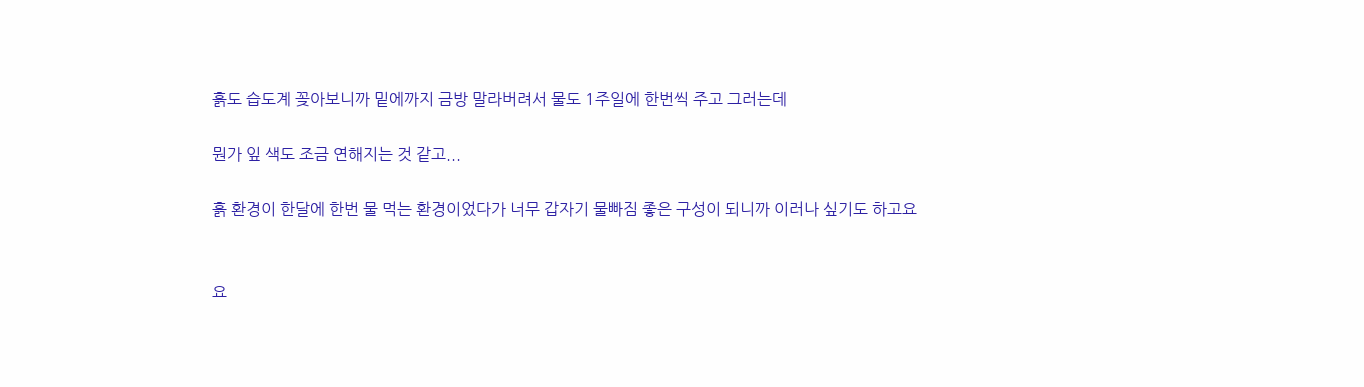흙도 습도계 꽂아보니까 밑에까지 금방 말라버려서 물도 1주일에 한번씩 주고 그러는데

뭔가 잎 색도 조금 연해지는 것 같고...

흙 환경이 한달에 한번 물 먹는 환경이었다가 너무 갑자기 물빠짐 좋은 구성이 되니까 이러나 싶기도 하고요


요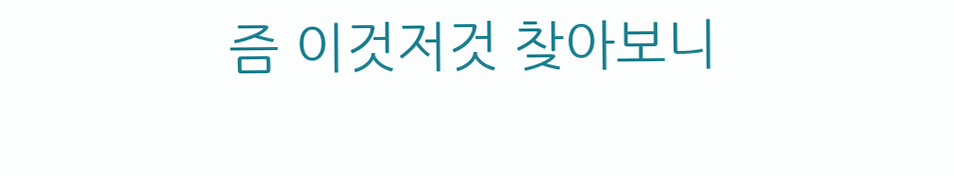즘 이것저것 찾아보니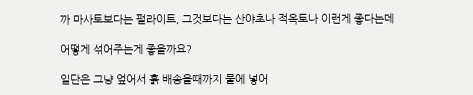까 마사토보다는 펄라이트, 그것보다는 산야초나 적옥토나 이런게 좋다는데

어떻게 섞어주는게 좋을까요?

일단은 그냥 엎어서 흙 배송올때까지 물에 넣어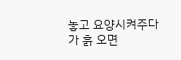놓고 요양시켜주다가 흙 오면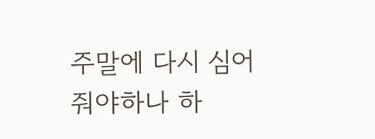주말에 다시 심어줘야하나 하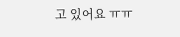고 있어요 ㅠㅠ